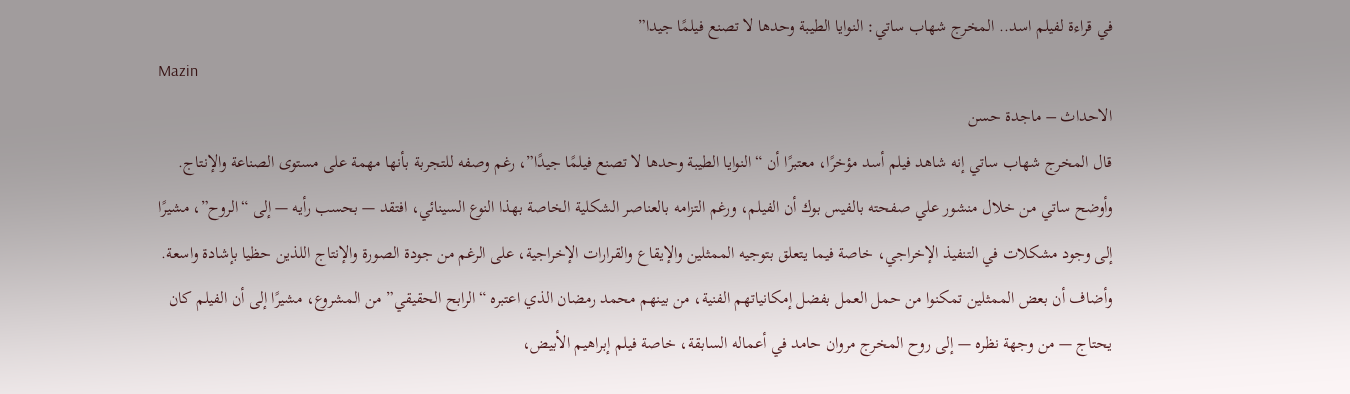في قراءة لفيلم اسد.. المخرج شهاب ساتي: النوايا الطيبة وحدها لا تصنع فيلمًا جيدا”
Mazin
الاحداث – ماجدة حسن
قال المخرج شهاب ساتي إنه شاهد فيلم أسد مؤخرًا، معتبرًا أن “النوايا الطيبة وحدها لا تصنع فيلمًا جيدًا”، رغم وصفه للتجربة بأنها مهمة على مستوى الصناعة والإنتاج.
وأوضح ساتي من خلال منشور علي صفحته بالفيس بوك أن الفيلم، ورغم التزامه بالعناصر الشكلية الخاصة بهذا النوع السينائي، افتقد — بحسب رأيه — إلى “الروح”، مشيرًا إلى وجود مشكلات في التنفيذ الإخراجي، خاصة فيما يتعلق بتوجيه الممثلين والإيقاع والقرارات الإخراجية، على الرغم من جودة الصورة والإنتاج اللذين حظيا بإشادة واسعة.
وأضاف أن بعض الممثلين تمكنوا من حمل العمل بفضل إمكانياتهم الفنية، من بينهم محمد رمضان الذي اعتبره “الرابح الحقيقي” من المشروع، مشيرًا إلى أن الفيلم كان يحتاج — من وجهة نظره — إلى روح المخرج مروان حامد في أعماله السابقة، خاصة فيلم إبراهيم الأبيض،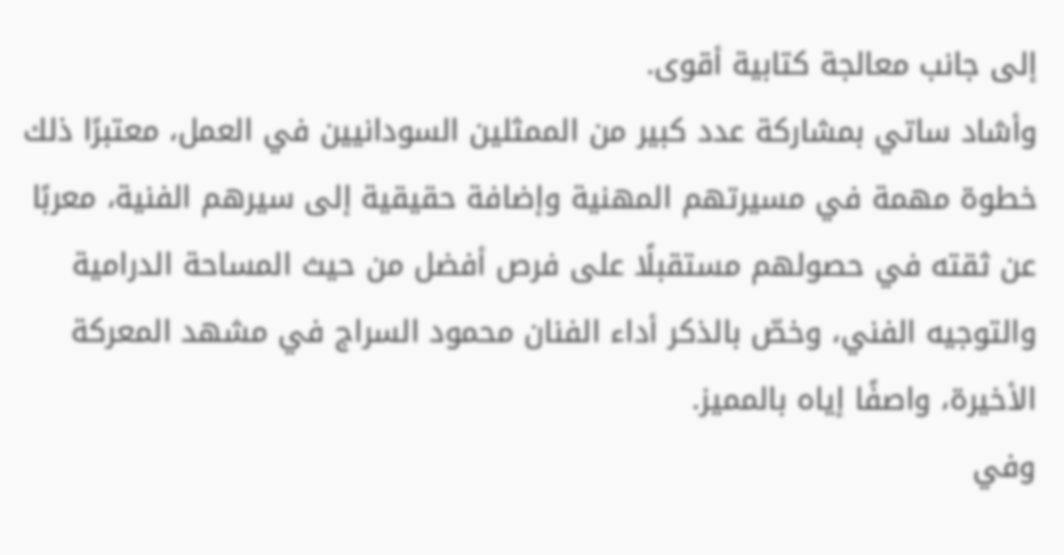إلى جانب معالجة كتابية أقوى.
وأشاد ساتي بمشاركة عدد كبير من الممثلين السودانيين في العمل، معتبرًا ذلك خطوة مهمة في مسيرتهم المهنية وإضافة حقيقية إلى سيرهم الفنية، معربًا عن ثقته في حصولهم مستقبلًا على فرص أفضل من حيث المساحة الدرامية والتوجيه الفني، وخصّ بالذكر أداء الفنان محمود السراج في مشهد المعركة الأخيرة، واصفًا إياه بالمميز.
وفي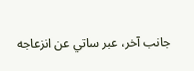جانب آخر، عبر ساتي عن انزعاجه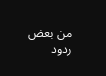من بعض ردود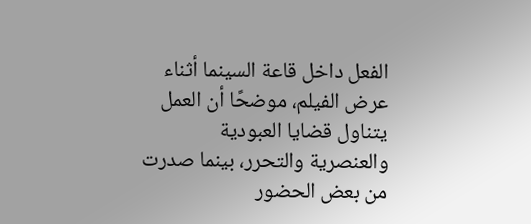الفعل داخل قاعة السينما أثناء عرض الفيلم، موضحًا أن العمل يتناول قضايا العبودية والعنصرية والتحرر، بينما صدرت من بعض الحضور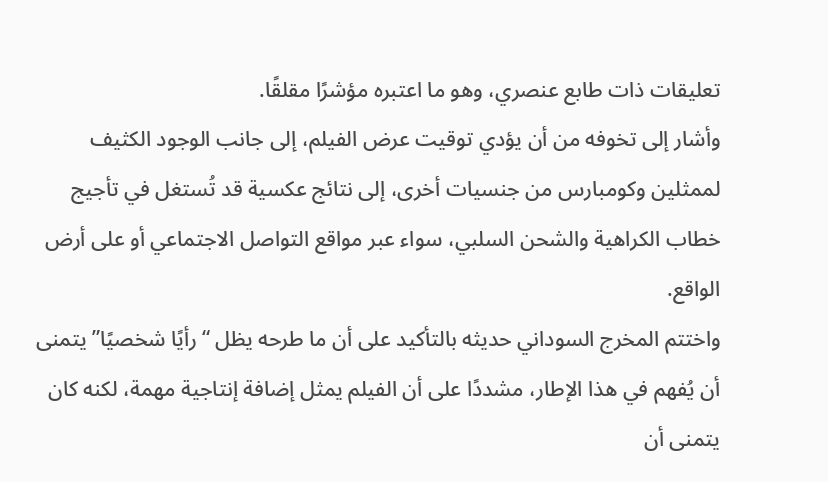تعليقات ذات طابع عنصري، وهو ما اعتبره مؤشرًا مقلقًا.
وأشار إلى تخوفه من أن يؤدي توقيت عرض الفيلم، إلى جانب الوجود الكثيف لممثلين وكومبارس من جنسيات أخرى، إلى نتائج عكسية قد تُستغل في تأجيج خطاب الكراهية والشحن السلبي، سواء عبر مواقع التواصل الاجتماعي أو على أرض الواقع.
واختتم المخرج السوداني حديثه بالتأكيد على أن ما طرحه يظل “رأيًا شخصيًا” يتمنى أن يُفهم في هذا الإطار، مشددًا على أن الفيلم يمثل إضافة إنتاجية مهمة، لكنه كان يتمنى أن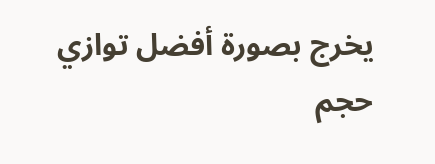يخرج بصورة أفضل توازي حجم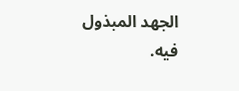الجهد المبذول فيه.